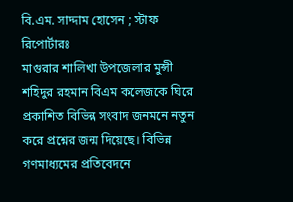বি.এম. সাদ্দাম হোসেন ; স্টাফ রিপোর্টারঃ
মাগুরার শালিখা উপজেলার মুন্সী শহিদুর রহমান বিএম কলেজকে ঘিরে প্রকাশিত বিভিন্ন সংবাদ জনমনে নতুন করে প্রশ্নের জন্ম দিয়েছে। বিভিন্ন গণমাধ্যমের প্রতিবেদনে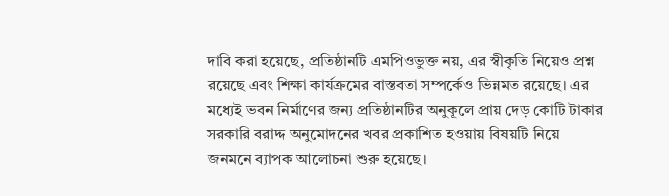দাবি করা হয়েছে, প্রতিষ্ঠানটি এমপিওভুক্ত নয়, এর স্বীকৃতি নিয়েও প্রশ্ন রয়েছে এবং শিক্ষা কার্যক্রমের বাস্তবতা সম্পর্কেও ভিন্নমত রয়েছে। এর মধ্যেই ভবন নির্মাণের জন্য প্রতিষ্ঠানটির অনুকূলে প্রায় দেড় কোটি টাকার সরকারি বরাদ্দ অনুমোদনের খবর প্রকাশিত হওয়ায় বিষয়টি নিয়ে জনমনে ব্যাপক আলোচনা শুরু হয়েছে।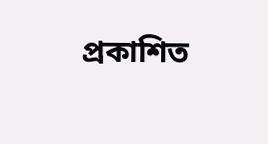প্রকাশিত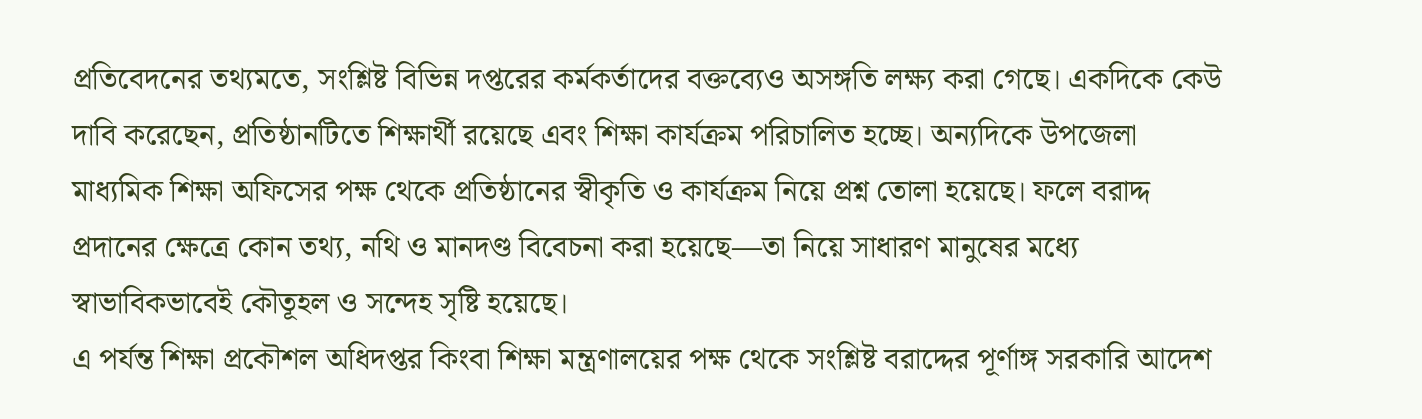প্রতিবেদনের তথ্যমতে, সংশ্লিষ্ট বিভিন্ন দপ্তরের কর্মকর্তাদের বক্তব্যেও অসঙ্গতি লক্ষ্য করা গেছে। একদিকে কেউ দাবি করেছেন, প্রতিষ্ঠানটিতে শিক্ষার্থী রয়েছে এবং শিক্ষা কার্যক্রম পরিচালিত হচ্ছে। অন্যদিকে উপজেলা মাধ্যমিক শিক্ষা অফিসের পক্ষ থেকে প্রতিষ্ঠানের স্বীকৃতি ও কার্যক্রম নিয়ে প্রশ্ন তোলা হয়েছে। ফলে বরাদ্দ প্রদানের ক্ষেত্রে কোন তথ্য, নথি ও মানদণ্ড বিবেচনা করা হয়েছে—তা নিয়ে সাধারণ মানুষের মধ্যে স্বাভাবিকভাবেই কৌতূহল ও সন্দেহ সৃষ্টি হয়েছে।
এ পর্যন্ত শিক্ষা প্রকৌশল অধিদপ্তর কিংবা শিক্ষা মন্ত্রণালয়ের পক্ষ থেকে সংশ্লিষ্ট বরাদ্দের পূর্ণাঙ্গ সরকারি আদেশ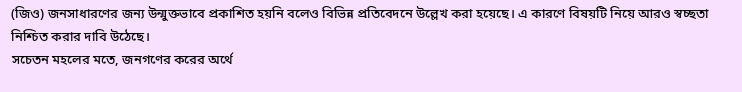(জিও) জনসাধারণের জন্য উন্মুক্তভাবে প্রকাশিত হয়নি বলেও বিভিন্ন প্রতিবেদনে উল্লেখ করা হয়েছে। এ কারণে বিষয়টি নিয়ে আরও স্বচ্ছতা নিশ্চিত করার দাবি উঠেছে।
সচেতন মহলের মতে, জনগণের করের অর্থে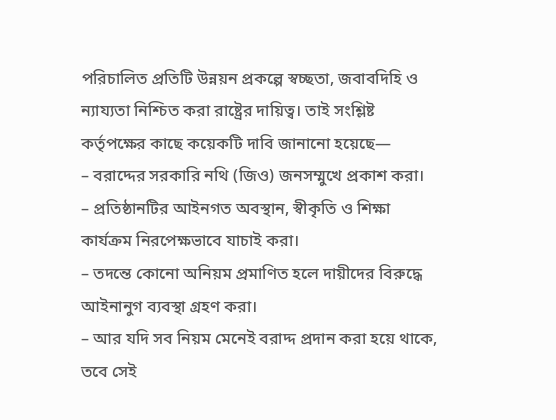পরিচালিত প্রতিটি উন্নয়ন প্রকল্পে স্বচ্ছতা, জবাবদিহি ও ন্যায্যতা নিশ্চিত করা রাষ্ট্রের দায়িত্ব। তাই সংশ্লিষ্ট কর্তৃপক্ষের কাছে কয়েকটি দাবি জানানো হয়েছে—
– বরাদ্দের সরকারি নথি (জিও) জনসম্মুখে প্রকাশ করা।
– প্রতিষ্ঠানটির আইনগত অবস্থান, স্বীকৃতি ও শিক্ষা কার্যক্রম নিরপেক্ষভাবে যাচাই করা।
– তদন্তে কোনো অনিয়ম প্রমাণিত হলে দায়ীদের বিরুদ্ধে আইনানুগ ব্যবস্থা গ্রহণ করা।
– আর যদি সব নিয়ম মেনেই বরাদ্দ প্রদান করা হয়ে থাকে, তবে সেই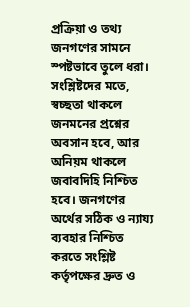প্রক্রিয়া ও তথ্য জনগণের সামনে স্পষ্টভাবে তুলে ধরা।
সংশ্লিষ্টদের মতে, স্বচ্ছতা থাকলে জনমনের প্রশ্নের অবসান হবে, আর অনিয়ম থাকলে জবাবদিহি নিশ্চিত হবে। জনগণের অর্থের সঠিক ও ন্যায্য ব্যবহার নিশ্চিত করতে সংশ্লিষ্ট কর্তৃপক্ষের দ্রুত ও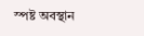স্পষ্ট অবস্থান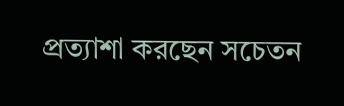প্রত্যাশা করছেন সচেতন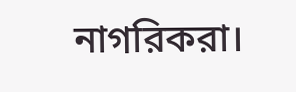নাগরিকরা।